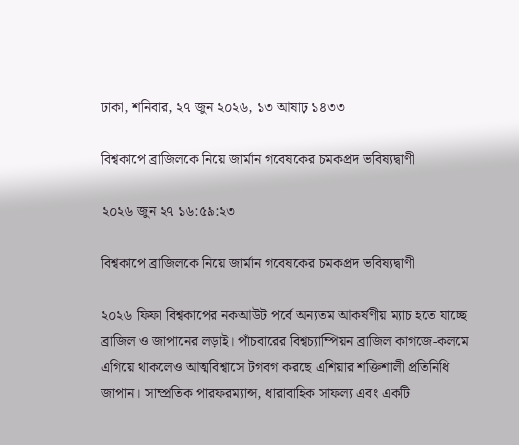ঢাকা, শনিবার, ২৭ জুন ২০২৬, ১৩ আষাঢ় ১৪৩৩

বিশ্বকাপে ব্রাজিলকে নিয়ে জার্মান গবেষকের চমকপ্রদ ভবিষ্যদ্বাণী

২০২৬ জুন ২৭ ১৬:৫৯:২৩

বিশ্বকাপে ব্রাজিলকে নিয়ে জার্মান গবেষকের চমকপ্রদ ভবিষ্যদ্বাণী

২০২৬ ফিফা বিশ্বকাপের নকআউট পর্বে অন্যতম আকর্ষণীয় ম্যাচ হতে যাচ্ছে ব্রাজিল ও জাপানের লড়াই। পাঁচবারের বিশ্বচ্যাম্পিয়ন ব্রাজিল কাগজে-কলমে এগিয়ে থাকলেও আত্মবিশ্বাসে টগবগ করছে এশিয়ার শক্তিশালী প্রতিনিধি জাপান। সাম্প্রতিক পারফরম্যান্স, ধারাবাহিক সাফল্য এবং একটি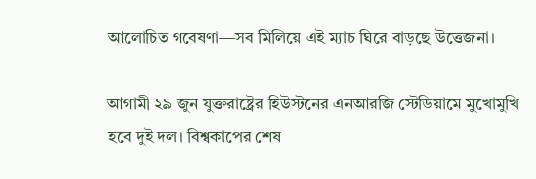আলোচিত গবেষণা—সব মিলিয়ে এই ম্যাচ ঘিরে বাড়ছে উত্তেজনা।

আগামী ২৯ জুন যুক্তরাষ্ট্রের হিউস্টনের এনআরজি স্টেডিয়ামে মুখোমুখি হবে দুই দল। বিশ্বকাপের শেষ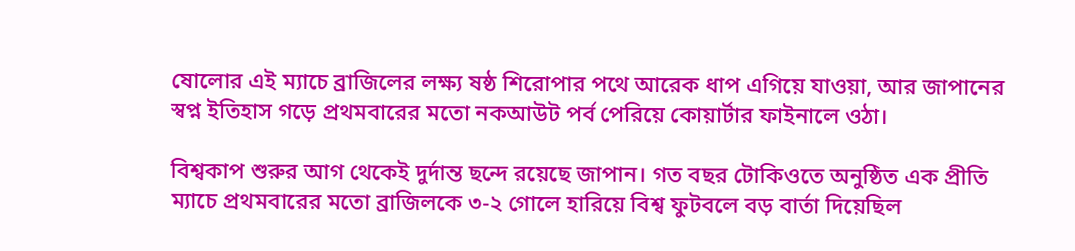ষোলোর এই ম্যাচে ব্রাজিলের লক্ষ্য ষষ্ঠ শিরোপার পথে আরেক ধাপ এগিয়ে যাওয়া, আর জাপানের স্বপ্ন ইতিহাস গড়ে প্রথমবারের মতো নকআউট পর্ব পেরিয়ে কোয়ার্টার ফাইনালে ওঠা।

বিশ্বকাপ শুরুর আগ থেকেই দুর্দান্ত ছন্দে রয়েছে জাপান। গত বছর টোকিওতে অনুষ্ঠিত এক প্রীতি ম্যাচে প্রথমবারের মতো ব্রাজিলকে ৩-২ গোলে হারিয়ে বিশ্ব ফুটবলে বড় বার্তা দিয়েছিল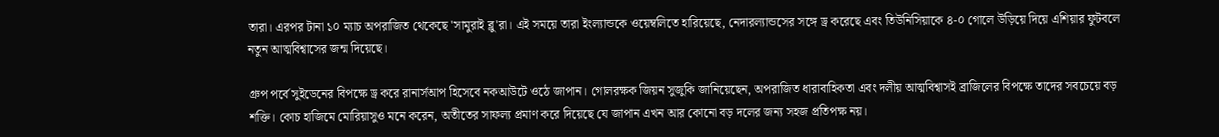তারা। এরপর টানা ১০ ম্যাচ অপরাজিত থেকেছে 'সামুরাই ব্লু'রা। এই সময়ে তারা ইংল্যান্ডকে ওয়েম্বলিতে হারিয়েছে, নেদারল্যান্ডসের সঙ্গে ড্র করেছে এবং তিউনিসিয়াকে ৪-০ গোলে উড়িয়ে দিয়ে এশিয়ার ফুটবলে নতুন আত্মবিশ্বাসের জন্ম দিয়েছে।

গ্রুপ পর্বে সুইডেনের বিপক্ষে ড্র করে রানার্সআপ হিসেবে নকআউটে ওঠে জাপান। গোলরক্ষক জিয়ন সুজুকি জানিয়েছেন, অপরাজিত ধারাবাহিকতা এবং দলীয় আত্মবিশ্বাসই ব্রাজিলের বিপক্ষে তাদের সবচেয়ে বড় শক্তি। কোচ হাজিমে মোরিয়াসুও মনে করেন, অতীতের সাফল্য প্রমাণ করে দিয়েছে যে জাপান এখন আর কোনো বড় দলের জন্য সহজ প্রতিপক্ষ নয়।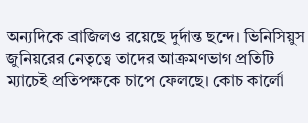অন্যদিকে ব্রাজিলও রয়েছে দুর্দান্ত ছন্দে। ভিনিসিয়ুস জুনিয়রের নেতৃত্বে তাদের আক্রমণভাগ প্রতিটি ম্যাচেই প্রতিপক্ষকে চাপে ফেলছে। কোচ কার্লো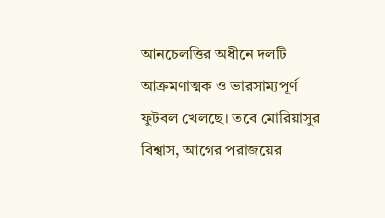আনচেলত্তির অধীনে দলটি আক্রমণাত্মক ও ভারসাম্যপূর্ণ ফুটবল খেলছে। তবে মোরিয়াসুর বিশ্বাস, আগের পরাজয়ের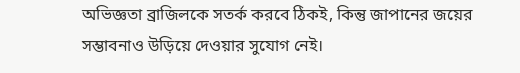অভিজ্ঞতা ব্রাজিলকে সতর্ক করবে ঠিকই, কিন্তু জাপানের জয়ের সম্ভাবনাও উড়িয়ে দেওয়ার সুযোগ নেই।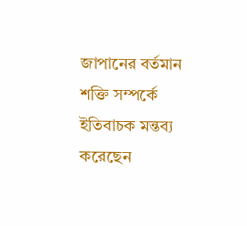জাপানের বর্তমান শক্তি সম্পর্কে ইতিবাচক মন্তব্য করেছেন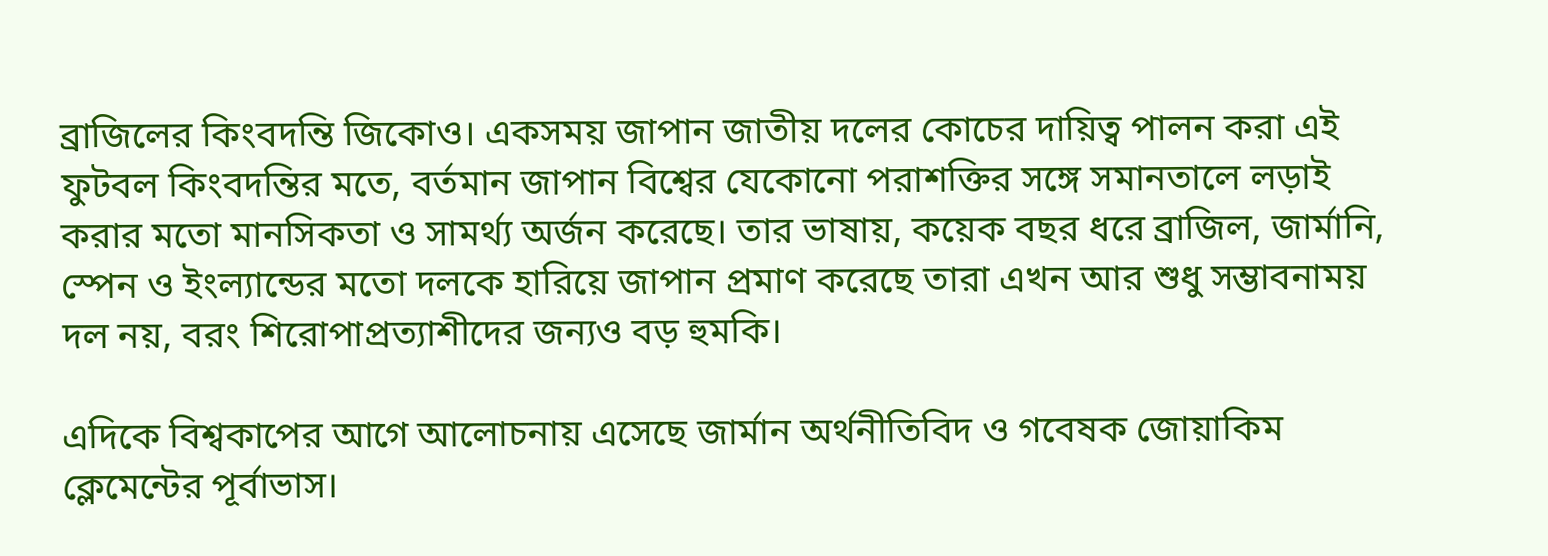ব্রাজিলের কিংবদন্তি জিকোও। একসময় জাপান জাতীয় দলের কোচের দায়িত্ব পালন করা এই ফুটবল কিংবদন্তির মতে, বর্তমান জাপান বিশ্বের যেকোনো পরাশক্তির সঙ্গে সমানতালে লড়াই করার মতো মানসিকতা ও সামর্থ্য অর্জন করেছে। তার ভাষায়, কয়েক বছর ধরে ব্রাজিল, জার্মানি, স্পেন ও ইংল্যান্ডের মতো দলকে হারিয়ে জাপান প্রমাণ করেছে তারা এখন আর শুধু সম্ভাবনাময় দল নয়, বরং শিরোপাপ্রত্যাশীদের জন্যও বড় হুমকি।

এদিকে বিশ্বকাপের আগে আলোচনায় এসেছে জার্মান অর্থনীতিবিদ ও গবেষক জোয়াকিম ক্লেমেন্টের পূর্বাভাস।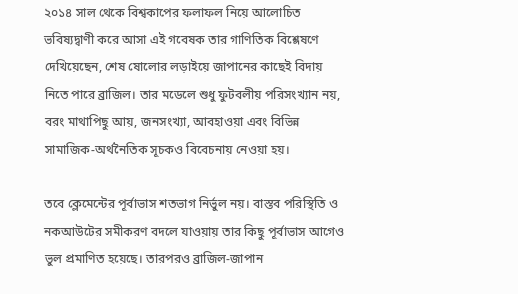২০১৪ সাল থেকে বিশ্বকাপের ফলাফল নিয়ে আলোচিত ভবিষ্যদ্বাণী করে আসা এই গবেষক তার গাণিতিক বিশ্লেষণে দেখিয়েছেন, শেষ ষোলোর লড়াইয়ে জাপানের কাছেই বিদায় নিতে পারে ব্রাজিল। তার মডেলে শুধু ফুটবলীয় পরিসংখ্যান নয়, বরং মাথাপিছু আয়, জনসংখ্যা, আবহাওয়া এবং বিভিন্ন সামাজিক-অর্থনৈতিক সূচকও বিবেচনায় নেওয়া হয়।

তবে ক্লেমেন্টের পূর্বাভাস শতভাগ নির্ভুল নয়। বাস্তব পরিস্থিতি ও নকআউটের সমীকরণ বদলে যাওয়ায় তার কিছু পূর্বাভাস আগেও ভুল প্রমাণিত হয়েছে। তারপরও ব্রাজিল-জাপান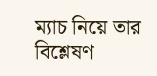ম্যাচ নিয়ে তার বিশ্লেষণ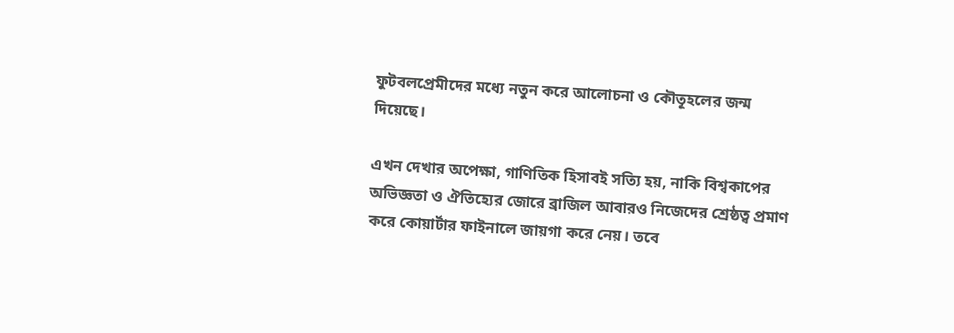ফুটবলপ্রেমীদের মধ্যে নতুন করে আলোচনা ও কৌতূহলের জন্ম দিয়েছে।

এখন দেখার অপেক্ষা, গাণিতিক হিসাবই সত্যি হয়, নাকি বিশ্বকাপের অভিজ্ঞতা ও ঐতিহ্যের জোরে ব্রাজিল আবারও নিজেদের শ্রেষ্ঠত্ব প্রমাণ করে কোয়ার্টার ফাইনালে জায়গা করে নেয়। তবে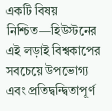একটি বিষয় নিশ্চিত—হিউস্টনের এই লড়াই বিশ্বকাপের সবচেয়ে উপভোগ্য এবং প্রতিদ্বন্দ্বিতাপূর্ণ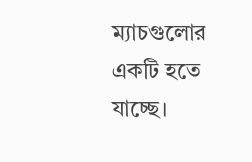ম্যাচগুলোর একটি হতে যাচ্ছে।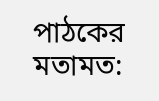পাঠকের মতামত: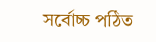সর্বোচ্চ পঠিত